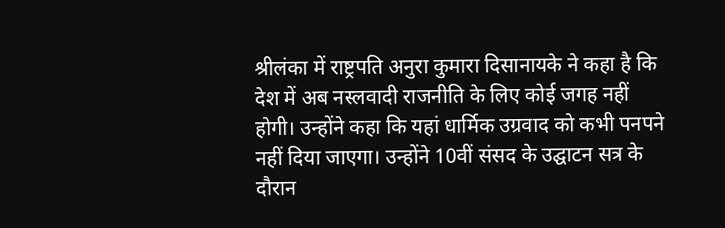श्रीलंका में राष्ट्रपति अनुरा कुमारा दिसानायके ने कहा है कि देश में अब नस्लवादी राजनीति के लिए कोई जगह नहीं होगी। उन्होंने कहा कि यहां धार्मिक उग्रवाद को कभी पनपने नहीं दिया जाएगा। उन्होंने 10वीं संसद के उद्घाटन सत्र के दौरान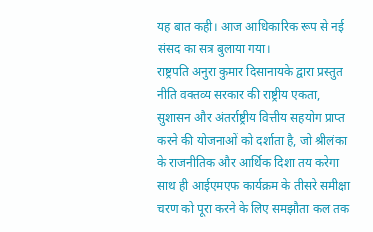यह बात कही। आज आधिकारिक रूप से नई संसद का सत्र बुलाया गया।
राष्ट्रपति अनुरा कुमार दिसानायके द्वारा प्रस्तुत नीति वक्तव्य सरकार की राष्ट्रीय एकता, सुशासन और अंतर्राष्ट्रीय वित्तीय सहयोग प्राप्त करने की योजनाओं को दर्शाता है, जो श्रीलंका के राजनीतिक और आर्थिक दिशा तय करेगा साथ ही आईएमएफ कार्यक्रम के तीसरे समीक्षा चरण को पूरा करने के लिए समझौता कल तक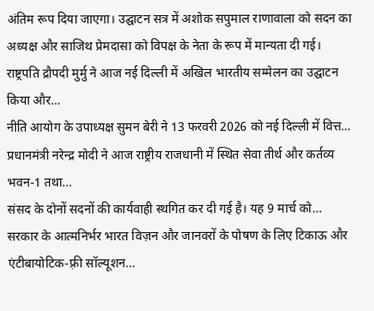अंतिम रूप दिया जाएगा। उद्घाटन सत्र में अशोक सपुमाल राणावाला को सदन का अध्यक्ष और साजिथ प्रेमदासा को विपक्ष के नेता के रूप में मान्यता दी गई।
राष्ट्रपति द्रौपदी मुर्मु ने आज नई दिल्ली में अखिल भारतीय सम्मेलन का उद्घाटन किया और…
नीति आयोग के उपाध्यक्ष सुमन बेरी ने 13 फरवरी 2026 को नई दिल्ली में वित्त…
प्रधानमंत्री नरेन्द्र मोदी ने आज राष्ट्रीय राजधानी में स्थित सेवा तीर्थ और कर्तव्य भवन-1 तथा…
संसद के दोनों सदनों की कार्यवाही स्थगित कर दी गई है। यह 9 मार्च को…
सरकार के आत्मनिर्भर भारत विज़न और जानवरों के पोषण के लिए टिकाऊ और एंटीबायोटिक-फ़्री सॉल्यूशन…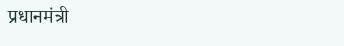प्रधानमंत्री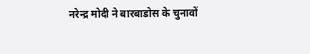नरेन्द्र मोदी ने बारबाडोस के चुनावों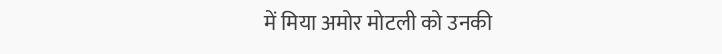में मिया अमोर मोटली को उनकी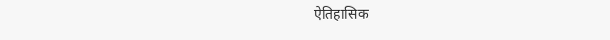ऐतिहासिक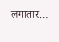लगातार…